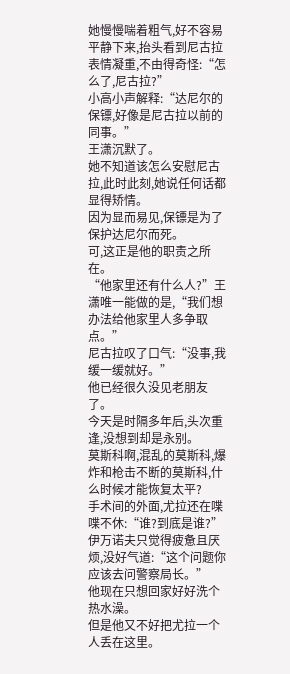她慢慢喘着粗气,好不容易平静下来,抬头看到尼古拉表情凝重,不由得奇怪:“怎么了,尼古拉?”
小高小声解释:“达尼尔的保镖,好像是尼古拉以前的同事。”
王潇沉默了。
她不知道该怎么安慰尼古拉,此时此刻,她说任何话都显得矫情。
因为显而易见,保镖是为了保护达尼尔而死。
可,这正是他的职责之所在。
“他家里还有什么人?”王潇唯一能做的是,“我们想办法给他家里人多争取点。”
尼古拉叹了口气:“没事,我缓一缓就好。”
他已经很久没见老朋友了。
今天是时隔多年后,头次重逢,没想到却是永别。
莫斯科啊,混乱的莫斯科,爆炸和枪击不断的莫斯科,什么时候才能恢复太平?
手术间的外面,尤拉还在喋喋不休:“谁?到底是谁?”
伊万诺夫只觉得疲惫且厌烦,没好气道:“这个问题你应该去问警察局长。”
他现在只想回家好好洗个热水澡。
但是他又不好把尤拉一个人丢在这里。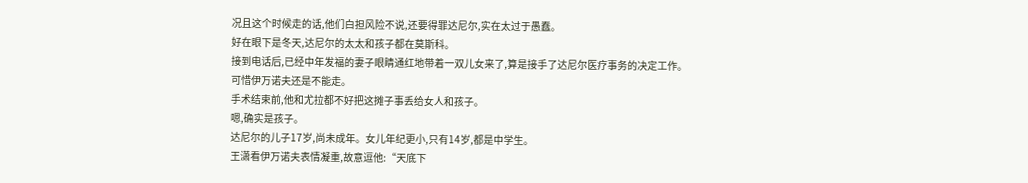况且这个时候走的话,他们白担风险不说,还要得罪达尼尔,实在太过于愚蠢。
好在眼下是冬天,达尼尔的太太和孩子都在莫斯科。
接到电话后,已经中年发福的妻子眼睛通红地带着一双儿女来了,算是接手了达尼尔医疗事务的决定工作。
可惜伊万诺夫还是不能走。
手术结束前,他和尤拉都不好把这摊子事丢给女人和孩子。
嗯,确实是孩子。
达尼尔的儿子17岁,尚未成年。女儿年纪更小,只有14岁,都是中学生。
王潇看伊万诺夫表情凝重,故意逗他:“天底下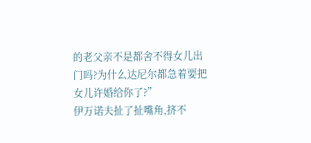的老父亲不是都舍不得女儿出门吗?为什么达尼尔都急着要把女儿许婚给你了?”
伊万诺夫扯了扯嘴角,挤不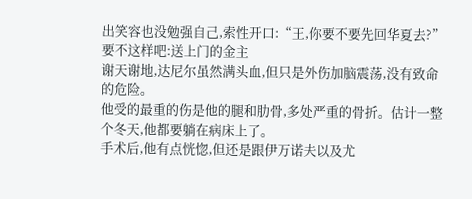出笑容也没勉强自己,索性开口:“王,你要不要先回华夏去?”
要不这样吧:送上门的金主
谢天谢地,达尼尔虽然满头血,但只是外伤加脑震荡,没有致命的危险。
他受的最重的伤是他的腿和肋骨,多处严重的骨折。估计一整个冬天,他都要躺在病床上了。
手术后,他有点恍惚,但还是跟伊万诺夫以及尤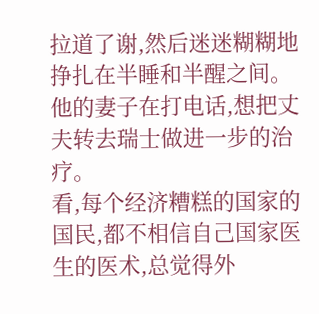拉道了谢,然后迷迷糊糊地挣扎在半睡和半醒之间。
他的妻子在打电话,想把丈夫转去瑞士做进一步的治疗。
看,每个经济糟糕的国家的国民,都不相信自己国家医生的医术,总觉得外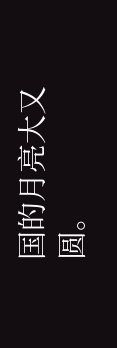国的月亮大又圆。